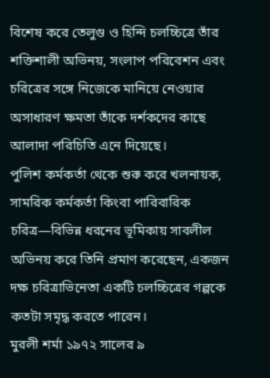বিশেষ করে তেলুগু ও হিন্দি চলচ্চিত্রে তাঁর শক্তিশালী অভিনয়, সংলাপ পরিবেশন এবং চরিত্রের সঙ্গে নিজেকে মানিয়ে নেওয়ার অসাধারণ ক্ষমতা তাঁকে দর্শকদের কাছে আলাদা পরিচিতি এনে দিয়েছে।
পুলিশ কর্মকর্তা থেকে শুরু করে খলনায়ক, সামরিক কর্মকর্তা কিংবা পারিবারিক চরিত্র—বিভিন্ন ধরনের ভূমিকায় সাবলীল অভিনয় করে তিনি প্রমাণ করেছেন, একজন দক্ষ চরিত্রাভিনেতা একটি চলচ্চিত্রের গল্পকে কতটা সমৃদ্ধ করতে পারেন।
মুরলী শর্মা ১৯৭২ সালের ৯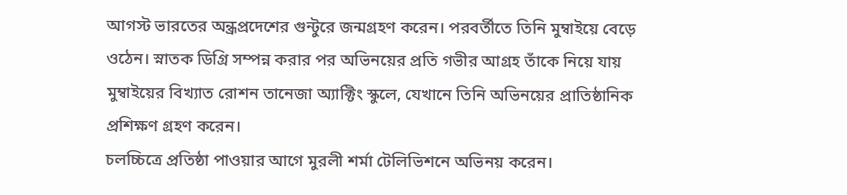আগস্ট ভারতের অন্ধ্রপ্রদেশের গুন্টুরে জন্মগ্রহণ করেন। পরবর্তীতে তিনি মুম্বাইয়ে বেড়ে ওঠেন। স্নাতক ডিগ্রি সম্পন্ন করার পর অভিনয়ের প্রতি গভীর আগ্রহ তাঁকে নিয়ে যায় মুম্বাইয়ের বিখ্যাত রোশন তানেজা অ্যাক্টিং স্কুলে, যেখানে তিনি অভিনয়ের প্রাতিষ্ঠানিক প্রশিক্ষণ গ্রহণ করেন।
চলচ্চিত্রে প্রতিষ্ঠা পাওয়ার আগে মুরলী শর্মা টেলিভিশনে অভিনয় করেন।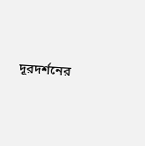দূরদর্শনের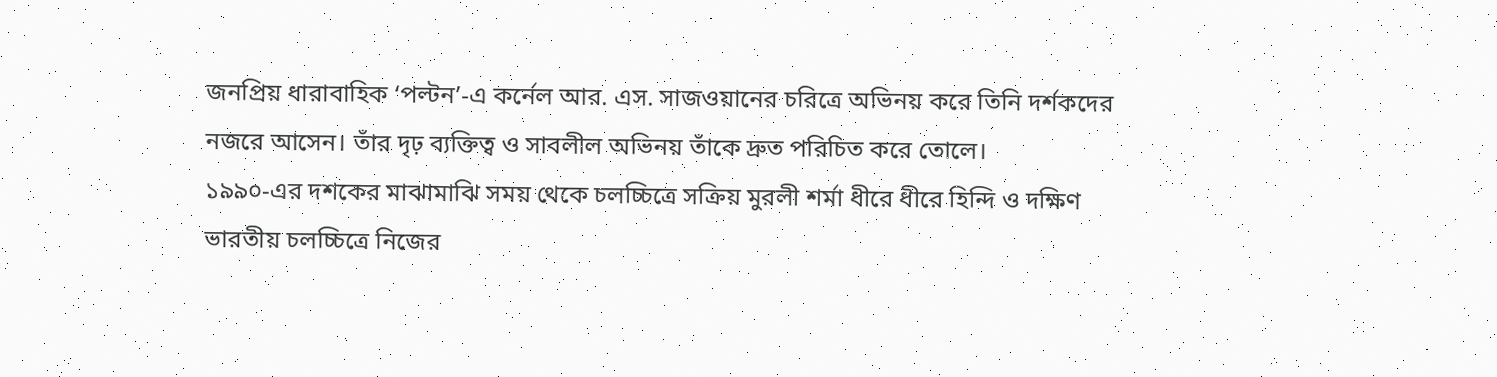জনপ্রিয় ধারাবাহিক ‘পল্টন’-এ কর্নেল আর. এস. সাজওয়ানের চরিত্রে অভিনয় করে তিনি দর্শকদের নজরে আসেন। তাঁর দৃঢ় ব্যক্তিত্ব ও সাবলীল অভিনয় তাঁকে দ্রুত পরিচিত করে তোলে।
১৯৯০-এর দশকের মাঝামাঝি সময় থেকে চলচ্চিত্রে সক্রিয় মুরলী শর্মা ধীরে ধীরে হিন্দি ও দক্ষিণ ভারতীয় চলচ্চিত্রে নিজের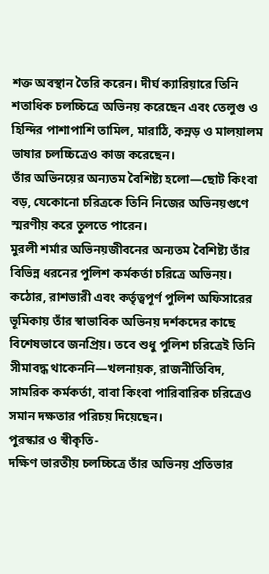শক্ত অবস্থান তৈরি করেন। দীর্ঘ ক্যারিয়ারে তিনি শতাধিক চলচ্চিত্রে অভিনয় করেছেন এবং তেলুগু ও হিন্দির পাশাপাশি তামিল, মারাঠি, কন্নড় ও মালয়ালম ভাষার চলচ্চিত্রেও কাজ করেছেন।
তাঁর অভিনয়ের অন্যতম বৈশিষ্ট্য হলো—ছোট কিংবা বড়, যেকোনো চরিত্রকে তিনি নিজের অভিনয়গুণে স্মরণীয় করে তুলতে পারেন।
মুরলী শর্মার অভিনয়জীবনের অন্যতম বৈশিষ্ট্য তাঁর বিভিন্ন ধরনের পুলিশ কর্মকর্তা চরিত্রে অভিনয়। কঠোর, রাশভারী এবং কর্তৃত্বপূর্ণ পুলিশ অফিসারের ভূমিকায় তাঁর স্বাভাবিক অভিনয় দর্শকদের কাছে বিশেষভাবে জনপ্রিয়। তবে শুধু পুলিশ চরিত্রেই তিনি সীমাবদ্ধ থাকেননি—খলনায়ক, রাজনীতিবিদ, সামরিক কর্মকর্তা, বাবা কিংবা পারিবারিক চরিত্রেও সমান দক্ষতার পরিচয় দিয়েছেন।
পুরস্কার ও স্বীকৃতি-
দক্ষিণ ভারতীয় চলচ্চিত্রে তাঁর অভিনয় প্রতিভার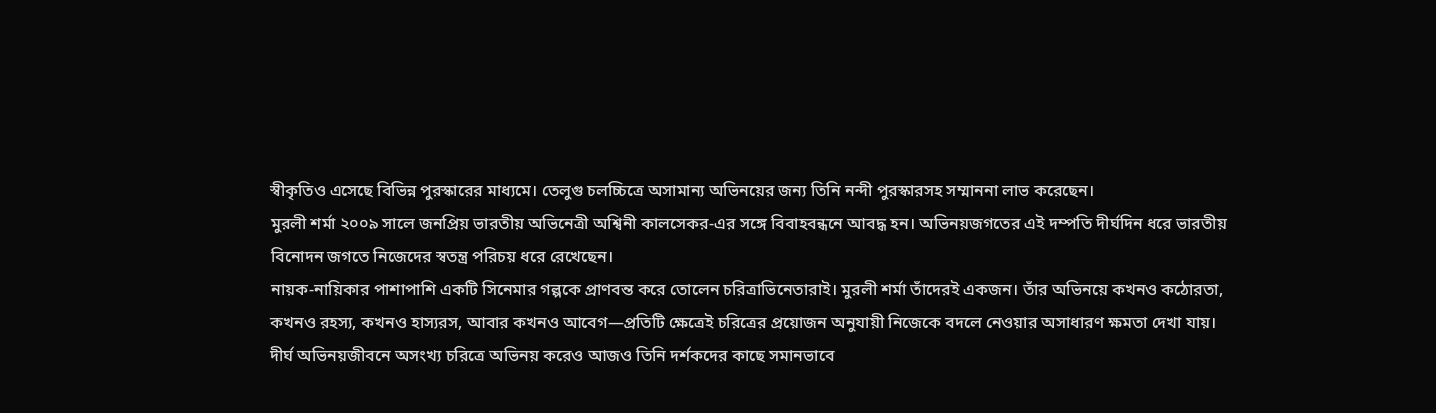স্বীকৃতিও এসেছে বিভিন্ন পুরস্কারের মাধ্যমে। তেলুগু চলচ্চিত্রে অসামান্য অভিনয়ের জন্য তিনি নন্দী পুরস্কারসহ সম্মাননা লাভ করেছেন।
মুরলী শর্মা ২০০৯ সালে জনপ্রিয় ভারতীয় অভিনেত্রী অশ্বিনী কালসেকর-এর সঙ্গে বিবাহবন্ধনে আবদ্ধ হন। অভিনয়জগতের এই দম্পতি দীর্ঘদিন ধরে ভারতীয় বিনোদন জগতে নিজেদের স্বতন্ত্র পরিচয় ধরে রেখেছেন।
নায়ক-নায়িকার পাশাপাশি একটি সিনেমার গল্পকে প্রাণবন্ত করে তোলেন চরিত্রাভিনেতারাই। মুরলী শর্মা তাঁদেরই একজন। তাঁর অভিনয়ে কখনও কঠোরতা, কখনও রহস্য, কখনও হাস্যরস, আবার কখনও আবেগ—প্রতিটি ক্ষেত্রেই চরিত্রের প্রয়োজন অনুযায়ী নিজেকে বদলে নেওয়ার অসাধারণ ক্ষমতা দেখা যায়।
দীর্ঘ অভিনয়জীবনে অসংখ্য চরিত্রে অভিনয় করেও আজও তিনি দর্শকদের কাছে সমানভাবে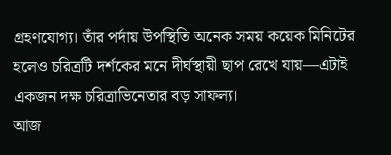গ্রহণযোগ্য। তাঁর পর্দায় উপস্থিতি অনেক সময় কয়েক মিনিটের হলেও চরিত্রটি দর্শকের মনে দীর্ঘস্থায়ী ছাপ রেখে যায়—এটাই একজন দক্ষ চরিত্রাভিনেতার বড় সাফল্য।
আজ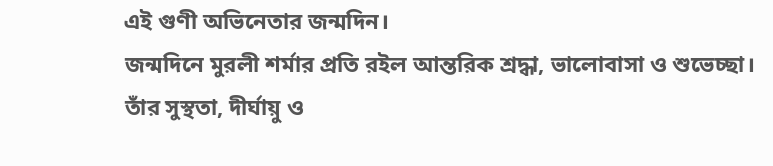এই গুণী অভিনেতার জন্মদিন।
জন্মদিনে মুরলী শর্মার প্রতি রইল আন্তরিক শ্রদ্ধা, ভালোবাসা ও শুভেচ্ছা।
তাঁর সুস্থতা, দীর্ঘায়ু ও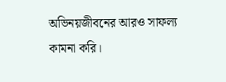অভিনয়জীবনের আরও সাফল্য কামনা করি।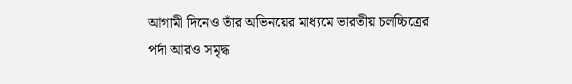আগামী দিনেও তাঁর অভিনয়ের মাধ্যমে ভারতীয় চলচ্চিত্রের পর্দা আরও সমৃদ্ধ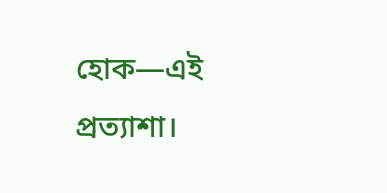হোক—এই প্রত্যাশা।